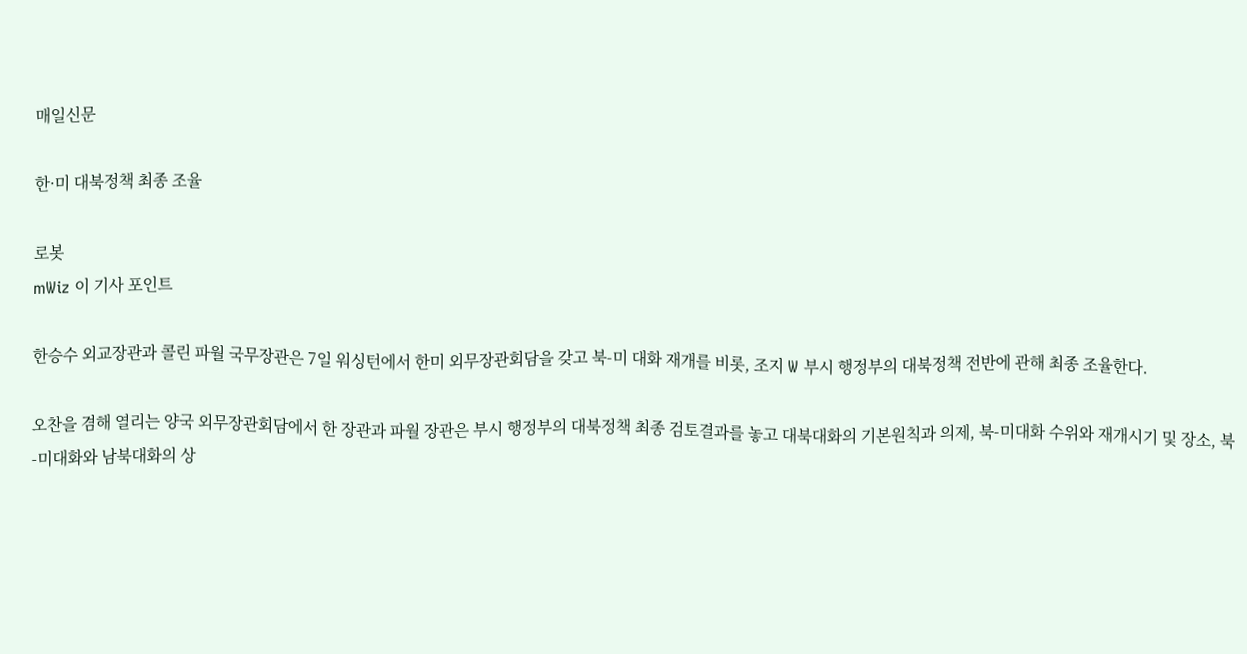매일신문

한·미 대북정책 최종 조율

로봇
mWiz 이 기사 포인트

한승수 외교장관과 콜린 파월 국무장관은 7일 워싱턴에서 한미 외무장관회담을 갖고 북-미 대화 재개를 비롯, 조지 W 부시 행정부의 대북정책 전반에 관해 최종 조율한다.

오찬을 겸해 열리는 양국 외무장관회담에서 한 장관과 파월 장관은 부시 행정부의 대북정책 최종 검토결과를 놓고 대북대화의 기본원칙과 의제, 북-미대화 수위와 재개시기 및 장소, 북-미대화와 남북대화의 상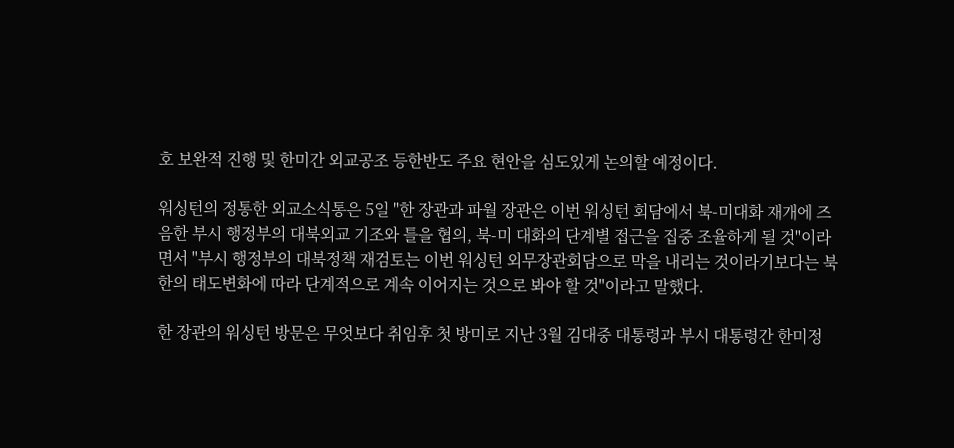호 보완적 진행 및 한미간 외교공조 등한반도 주요 현안을 심도있게 논의할 예정이다.

워싱턴의 정통한 외교소식통은 5일 "한 장관과 파월 장관은 이번 워싱턴 회담에서 북-미대화 재개에 즈음한 부시 행정부의 대북외교 기조와 틀을 협의, 북-미 대화의 단계별 접근을 집중 조율하게 될 것"이라면서 "부시 행정부의 대북정책 재검토는 이번 워싱턴 외무장관회담으로 막을 내리는 것이라기보다는 북한의 태도변화에 따라 단계적으로 계속 이어지는 것으로 봐야 할 것"이라고 말했다.

한 장관의 워싱턴 방문은 무엇보다 취임후 첫 방미로 지난 3월 김대중 대통령과 부시 대통령간 한미정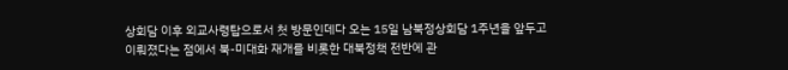상회담 이후 외교사령탑으로서 첫 방문인데다 오는 15일 남북정상회담 1주년을 앞두고 이뤄졌다는 점에서 북-미대화 재개를 비롯한 대북정책 전반에 관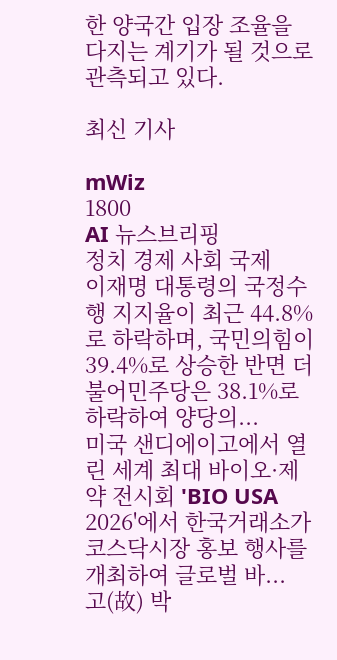한 양국간 입장 조율을 다지는 계기가 될 것으로 관측되고 있다.

최신 기사

mWiz
1800
AI 뉴스브리핑
정치 경제 사회 국제
이재명 대통령의 국정수행 지지율이 최근 44.8%로 하락하며, 국민의힘이 39.4%로 상승한 반면 더불어민주당은 38.1%로 하락하여 양당의...
미국 샌디에이고에서 열린 세계 최대 바이오·제약 전시회 'BIO USA 2026'에서 한국거래소가 코스닥시장 홍보 행사를 개최하여 글로벌 바...
고(故) 박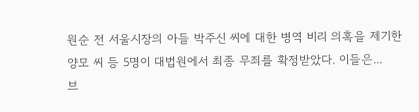원순 전 서울시장의 아들 박주신 씨에 대한 병역 비리 의혹을 제기한 양모 씨 등 5명이 대법원에서 최종 무죄를 확정받았다. 이들은...
브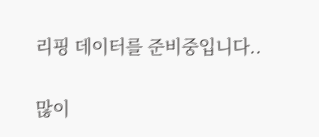리핑 데이터를 준비중입니다..

많이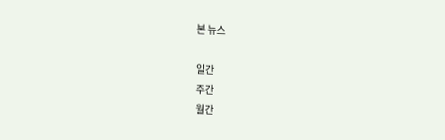본 뉴스

일간
주간
월간